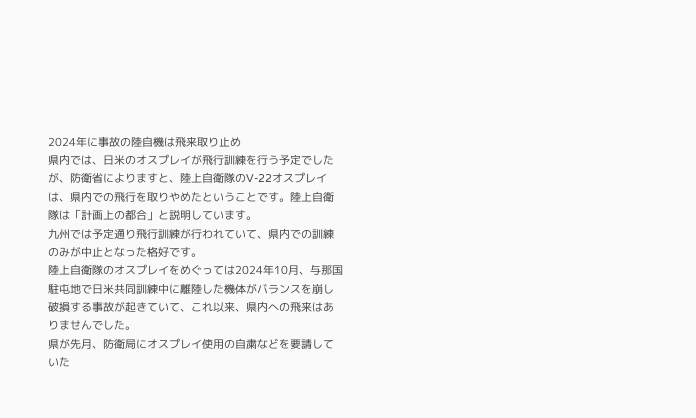2024年に事故の陸自機は飛来取り止め
県内では、日米のオスプレイが飛行訓練を行う予定でしたが、防衛省によりますと、陸上自衛隊のV-22オスプレイは、県内での飛行を取りやめたということです。陸上自衛隊は「計画上の都合」と説明しています。
九州では予定通り飛行訓練が行われていて、県内での訓練のみが中止となった格好です。
陸上自衛隊のオスプレイをめぐっては2024年10月、与那国駐屯地で日米共同訓練中に離陸した機体がバランスを崩し破損する事故が起きていて、これ以来、県内への飛来はありませんでした。
県が先月、防衛局にオスプレイ使用の自粛などを要請していた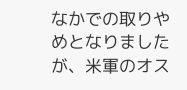なかでの取りやめとなりましたが、米軍のオス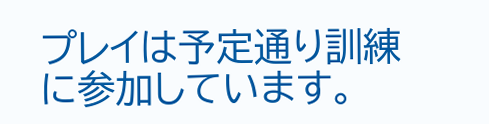プレイは予定通り訓練に参加しています。